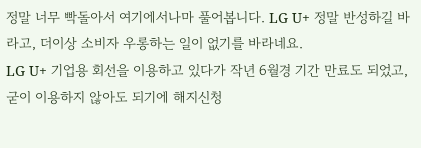정말 너무 빡돌아서 여기에서나마 풀어봅니다. LG U+ 정말 반성하길 바라고, 더이상 소비자 우롱하는 일이 없기를 바라네요.
LG U+ 기업용 회선을 이용하고 있다가 작년 6월경 기간 만료도 되었고, 굳이 이용하지 않아도 되기에 해지신청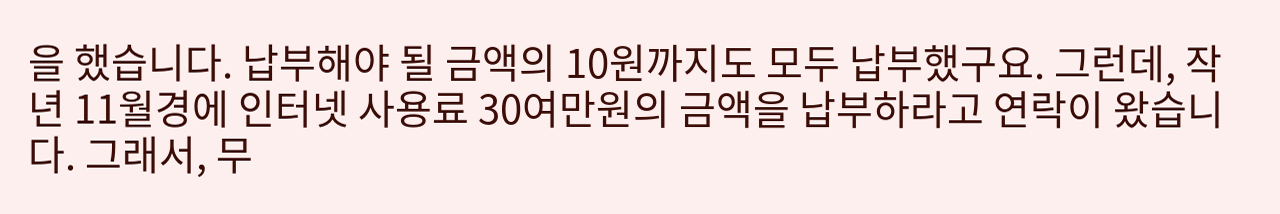을 했습니다. 납부해야 될 금액의 10원까지도 모두 납부했구요. 그런데, 작년 11월경에 인터넷 사용료 30여만원의 금액을 납부하라고 연락이 왔습니다. 그래서, 무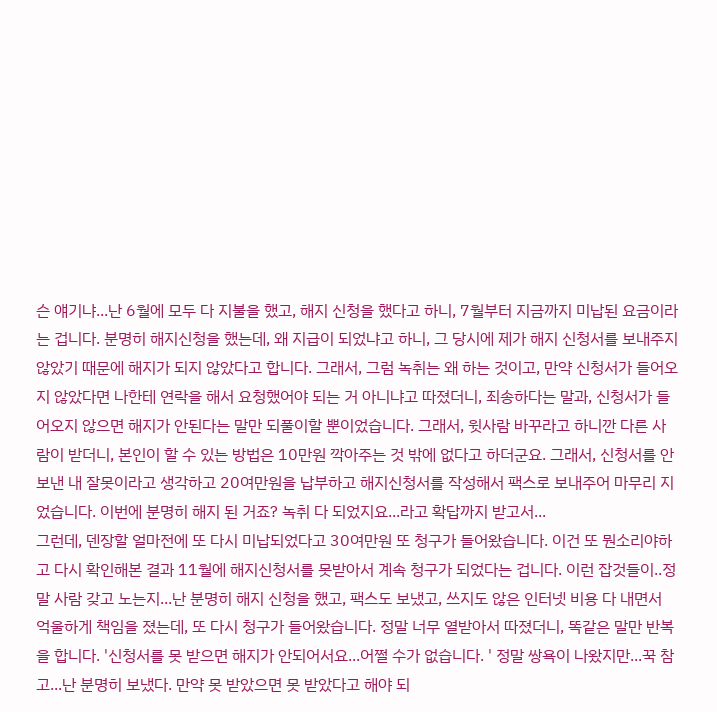슨 얘기냐...난 6월에 모두 다 지불을 했고, 해지 신청을 했다고 하니, 7월부터 지금까지 미납된 요금이라는 겁니다. 분명히 해지신청을 했는데, 왜 지급이 되었냐고 하니, 그 당시에 제가 해지 신청서를 보내주지 않았기 때문에 해지가 되지 않았다고 합니다. 그래서, 그럼 녹취는 왜 하는 것이고, 만약 신청서가 들어오지 않았다면 나한테 연락을 해서 요청했어야 되는 거 아니냐고 따졌더니, 죄송하다는 말과, 신청서가 들어오지 않으면 해지가 안된다는 말만 되풀이할 뿐이었습니다. 그래서, 윗사람 바꾸라고 하니깐 다른 사람이 받더니, 본인이 할 수 있는 방법은 10만원 깍아주는 것 밖에 없다고 하더군요. 그래서, 신청서를 안 보낸 내 잘못이라고 생각하고 20여만원을 납부하고 해지신청서를 작성해서 팩스로 보내주어 마무리 지었습니다. 이번에 분명히 해지 된 거죠? 녹취 다 되었지요...라고 확답까지 받고서...
그런데, 덴장할 얼마전에 또 다시 미납되었다고 30여만원 또 청구가 들어왔습니다. 이건 또 뭔소리야하고 다시 확인해본 결과 11월에 해지신청서를 못받아서 계속 청구가 되었다는 겁니다. 이런 잡것들이..정말 사람 갖고 노는지...난 분명히 해지 신청을 했고, 팩스도 보냈고, 쓰지도 않은 인터넷 비용 다 내면서 억울하게 책임을 졌는데, 또 다시 청구가 들어왔습니다. 정말 너무 열받아서 따졌더니, 똑같은 말만 반복을 합니다. '신청서를 못 받으면 해지가 안되어서요...어쩔 수가 없습니다. ' 정말 쌍욕이 나왔지만...꾹 참고...난 분명히 보냈다. 만약 못 받았으면 못 받았다고 해야 되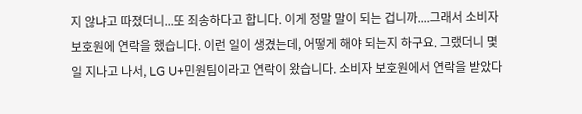지 않냐고 따졌더니...또 죄송하다고 합니다. 이게 정말 말이 되는 겁니까....그래서 소비자 보호원에 연락을 했습니다. 이런 일이 생겼는데, 어떻게 해야 되는지 하구요. 그랬더니 몇 일 지나고 나서, LG U+민원팀이라고 연락이 왔습니다. 소비자 보호원에서 연락을 받았다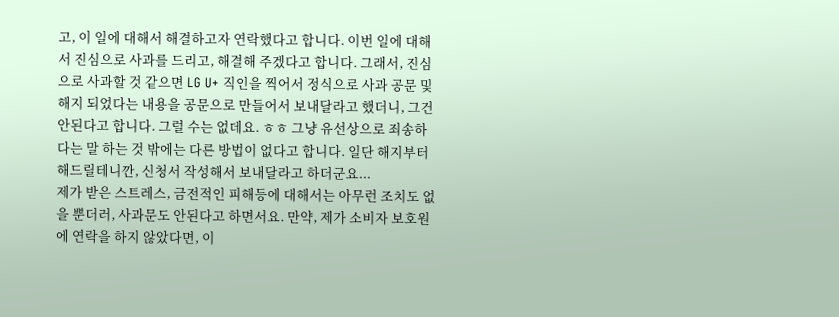고, 이 일에 대해서 해결하고자 연락했다고 합니다. 이번 일에 대해서 진심으로 사과를 드리고, 해결해 주겠다고 합니다. 그래서, 진심으로 사과할 것 같으면 LG U+ 직인을 찍어서 정식으로 사과 공문 및 해지 되었다는 내용을 공문으로 만들어서 보내달라고 했더니, 그건 안된다고 합니다. 그럴 수는 없데요. ㅎㅎ 그냥 유선상으로 죄송하다는 말 하는 것 밖에는 다른 방법이 없다고 합니다. 일단 해지부터 해드릴테니깐, 신청서 작성해서 보내달라고 하더군요...
제가 받은 스트레스, 금전적인 피해등에 대해서는 아무런 조치도 없을 뿐더러, 사과문도 안된다고 하면서요. 만약, 제가 소비자 보호원에 연락을 하지 않았다면, 이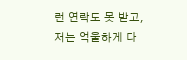런 연락도 못 받고, 저는 억울하게 다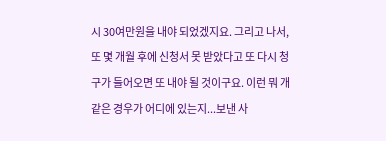시 30여만원을 내야 되었겠지요. 그리고 나서, 또 몇 개월 후에 신청서 못 받았다고 또 다시 청구가 들어오면 또 내야 될 것이구요. 이런 뭐 개 같은 경우가 어디에 있는지...보낸 사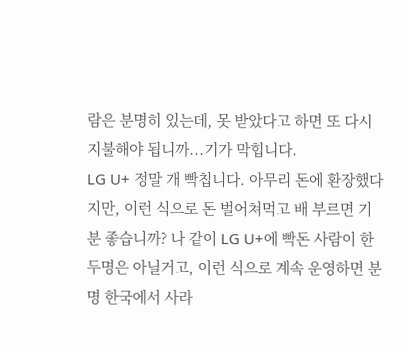람은 분명히 있는데, 못 받았다고 하면 또 다시 지불해야 됩니까...기가 막힙니다.
LG U+ 정말 개 빡칩니다. 아무리 돈에 환장했다지만, 이런 식으로 돈 벌어쳐먹고 배 부르면 기분 좋습니까? 나 같이 LG U+에 빡돈 사람이 한 두명은 아닐거고, 이런 식으로 계속 운영하면 분명 한국에서 사라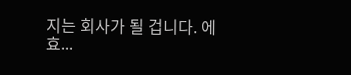지는 회사가 될 겁니다. 에효...